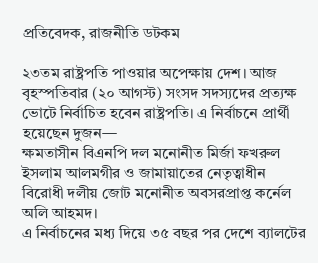প্রতিবেদক, রাজনীতি ডটকম

২৩তম রাষ্ট্রপতি পাওয়ার অপেক্ষায় দেশ। আজ বৃহস্পতিবার (২০ আগস্ট) সংসদ সদস্যদের প্রত্যক্ষ ভোটে নির্বাচিত হবেন রাষ্ট্রপতি। এ নির্বাচনে প্রার্থী হয়েছেন দুজন—
ক্ষমতাসীন বিএনপি দল মনোনীত মির্জা ফখরুল ইসলাম আলমগীর ও জামায়াতের নেতৃত্বাধীন বিরোধী দলীয় জোট মনোনীত অবসরপ্রাপ্ত কর্নেল অলি আহমদ।
এ নির্বাচনের মধ্য দিয়ে ৩৫ বছর পর দেশে ব্যালটের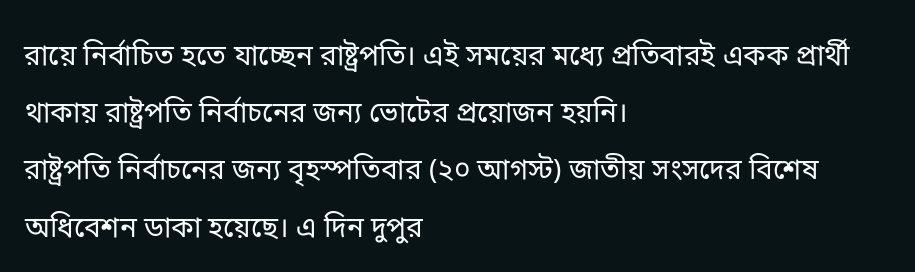রায়ে নির্বাচিত হতে যাচ্ছেন রাষ্ট্রপতি। এই সময়ের মধ্যে প্রতিবারই একক প্রার্থী থাকায় রাষ্ট্রপতি নির্বাচনের জন্য ভোটের প্রয়োজন হয়নি।
রাষ্ট্রপতি নির্বাচনের জন্য বৃহস্পতিবার (২০ আগস্ট) জাতীয় সংসদের বিশেষ অধিবেশন ডাকা হয়েছে। এ দিন দুপুর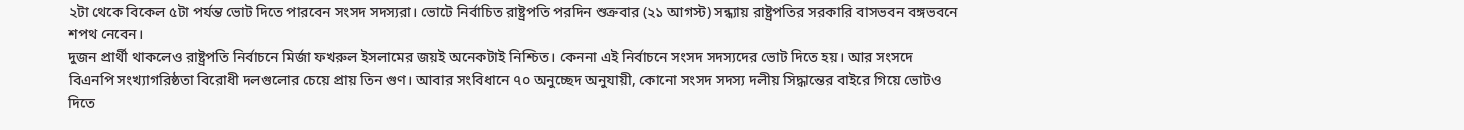২টা থেকে বিকেল ৫টা পর্যন্ত ভোট দিতে পারবেন সংসদ সদস্যরা। ভোটে নির্বাচিত রাষ্ট্রপতি পরদিন শুক্রবার (২১ আগস্ট) সন্ধ্যায় রাষ্ট্রপতির সরকারি বাসভবন বঙ্গভবনে শপথ নেবেন।
দুজন প্রার্থী থাকলেও রাষ্ট্রপতি নির্বাচনে মির্জা ফখরুল ইসলামের জয়ই অনেকটাই নিশ্চিত। কেননা এই নির্বাচনে সংসদ সদস্যদের ভোট দিতে হয়। আর সংসদে বিএনপি সংখ্যাগরিষ্ঠতা বিরোধী দলগুলোর চেয়ে প্রায় তিন গুণ। আবার সংবিধানে ৭০ অনুচ্ছেদ অনুযায়ী, কোনো সংসদ সদস্য দলীয় সিদ্ধান্তের বাইরে গিয়ে ভোটও দিতে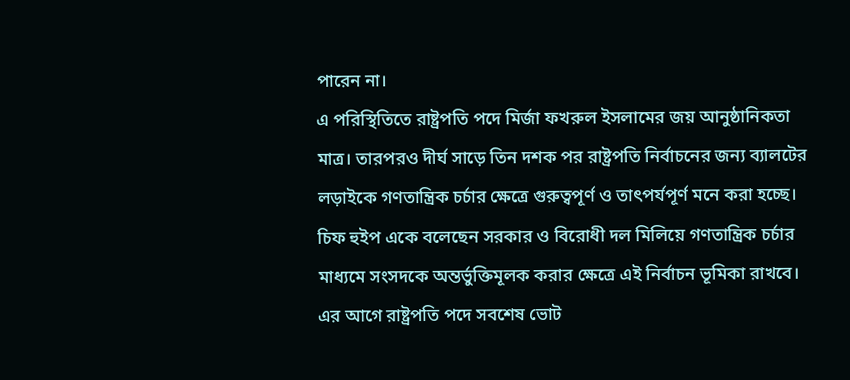পারেন না।
এ পরিস্থিতিতে রাষ্ট্রপতি পদে মির্জা ফখরুল ইসলামের জয় আনুষ্ঠানিকতা মাত্র। তারপরও দীর্ঘ সাড়ে তিন দশক পর রাষ্ট্রপতি নির্বাচনের জন্য ব্যালটের লড়াইকে গণতান্ত্রিক চর্চার ক্ষেত্রে গুরুত্বপূর্ণ ও তাৎপর্যপূর্ণ মনে করা হচ্ছে। চিফ হুইপ একে বলেছেন সরকার ও বিরোধী দল মিলিয়ে গণতান্ত্রিক চর্চার মাধ্যমে সংসদকে অন্তর্ভুক্তিমূলক করার ক্ষেত্রে এই নির্বাচন ভূমিকা রাখবে।
এর আগে রাষ্ট্রপতি পদে সবশেষ ভোট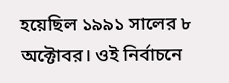হয়েছিল ১৯৯১ সালের ৮ অক্টোবর। ওই নির্বাচনে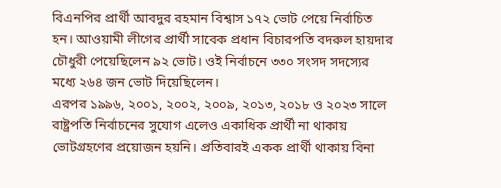বিএনপির প্রার্থী আবদুর রহমান বিশ্বাস ১৭২ ভোট পেয়ে নির্বাচিত হন। আওয়ামী লীগের প্রার্থী সাবেক প্রধান বিচারপতি বদরুল হায়দার চৌধুরী পেয়েছিলেন ৯২ ভোট। ওই নির্বাচনে ৩৩০ সংসদ সদস্যের মধ্যে ২৬৪ জন ভোট দিয়েছিলেন।
এরপর ১৯৯৬, ২০০১, ২০০২, ২০০৯, ২০১৩, ২০১৮ ও ২০২৩ সালে রাষ্ট্রপতি নির্বাচনের সুযোগ এলেও একাধিক প্রার্থী না থাকায় ভোটগ্রহণের প্রয়োজন হয়নি। প্রতিবারই একক প্রার্থী থাকায় বিনা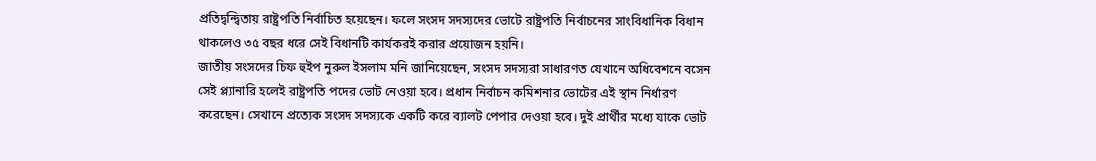প্রতিদ্বন্দ্বিতায় রাষ্ট্রপতি নির্বাচিত হয়েছেন। ফলে সংসদ সদস্যদের ভোটে রাষ্ট্রপতি নির্বাচনের সাংবিধানিক বিধান থাকলেও ৩৫ বছর ধরে সেই বিধানটি কার্যকরই করার প্রয়োজন হয়নি।
জাতীয় সংসদের চিফ হুইপ নুরুল ইসলাম মনি জানিয়েছেন, সংসদ সদস্যরা সাধারণত যেখানে অধিবেশনে বসেন সেই প্ল্যানারি হলেই রাষ্ট্রপতি পদের ভোট নেওয়া হবে। প্রধান নির্বাচন কমিশনার ভোটের এই স্থান নির্ধারণ করেছেন। সেখানে প্রত্যেক সংসদ সদস্যকে একটি করে ব্যালট পেপার দেওয়া হবে। দুই প্রার্থীর মধ্যে যাকে ভোট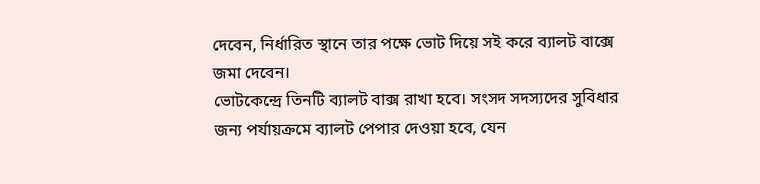দেবেন, নির্ধারিত স্থানে তার পক্ষে ভোট দিয়ে সই করে ব্যালট বাক্সে জমা দেবেন।
ভোটকেন্দ্রে তিনটি ব্যালট বাক্স রাখা হবে। সংসদ সদস্যদের সুবিধার জন্য পর্যায়ক্রমে ব্যালট পেপার দেওয়া হবে, যেন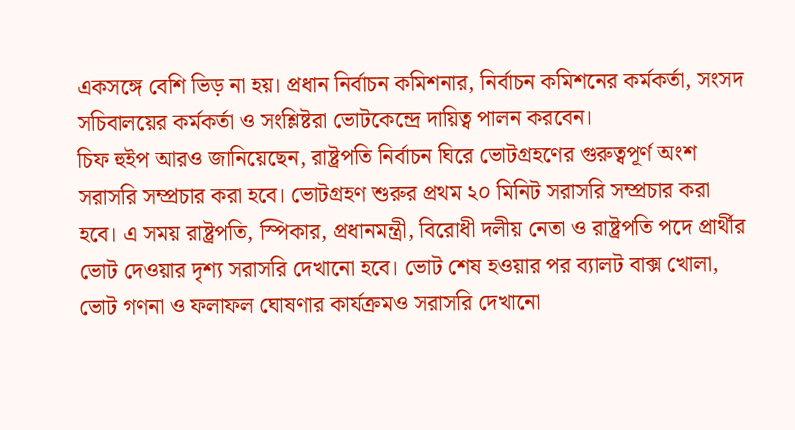একসঙ্গে বেশি ভিড় না হয়। প্রধান নির্বাচন কমিশনার, নির্বাচন কমিশনের কর্মকর্তা, সংসদ সচিবালয়ের কর্মকর্তা ও সংশ্লিষ্টরা ভোটকেন্দ্রে দায়িত্ব পালন করবেন।
চিফ হুইপ আরও জানিয়েছেন, রাষ্ট্রপতি নির্বাচন ঘিরে ভোটগ্রহণের গুরুত্বপূর্ণ অংশ সরাসরি সম্প্রচার করা হবে। ভোটগ্রহণ শুরুর প্রথম ২০ মিনিট সরাসরি সম্প্রচার করা হবে। এ সময় রাষ্ট্রপতি, স্পিকার, প্রধানমন্ত্রী, বিরোধী দলীয় নেতা ও রাষ্ট্রপতি পদে প্রার্থীর ভোট দেওয়ার দৃশ্য সরাসরি দেখানো হবে। ভোট শেষ হওয়ার পর ব্যালট বাক্স খোলা, ভোট গণনা ও ফলাফল ঘোষণার কার্যক্রমও সরাসরি দেখানো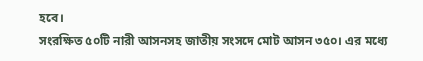হবে।
সংরক্ষিত ৫০টি নারী আসনসহ জাতীয় সংসদে মোট আসন ৩৫০। এর মধ্যে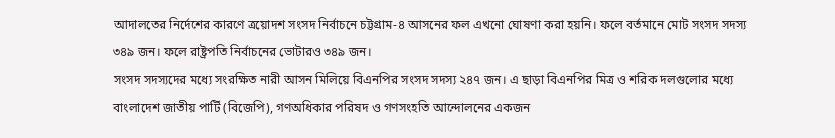আদালতের নির্দেশের কারণে ত্রয়োদশ সংসদ নির্বাচনে চট্টগ্রাম-৪ আসনের ফল এখনো ঘোষণা করা হয়নি। ফলে বর্তমানে মোট সংসদ সদস্য ৩৪৯ জন। ফলে রাষ্ট্রপতি নির্বাচনের ভোটারও ৩৪৯ জন।
সংসদ সদস্যদের মধ্যে সংরক্ষিত নারী আসন মিলিয়ে বিএনপির সংসদ সদস্য ২৪৭ জন। এ ছাড়া বিএনপির মিত্র ও শরিক দলগুলোর মধ্যে বাংলাদেশ জাতীয় পার্টি (বিজেপি), গণঅধিকার পরিষদ ও গণসংহতি আন্দোলনের একজন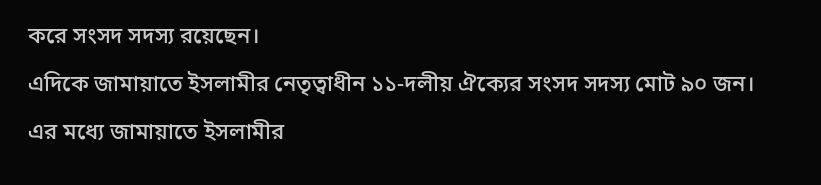করে সংসদ সদস্য রয়েছেন।
এদিকে জামায়াতে ইসলামীর নেতৃত্বাধীন ১১-দলীয় ঐক্যের সংসদ সদস্য মোট ৯০ জন। এর মধ্যে জামায়াতে ইসলামীর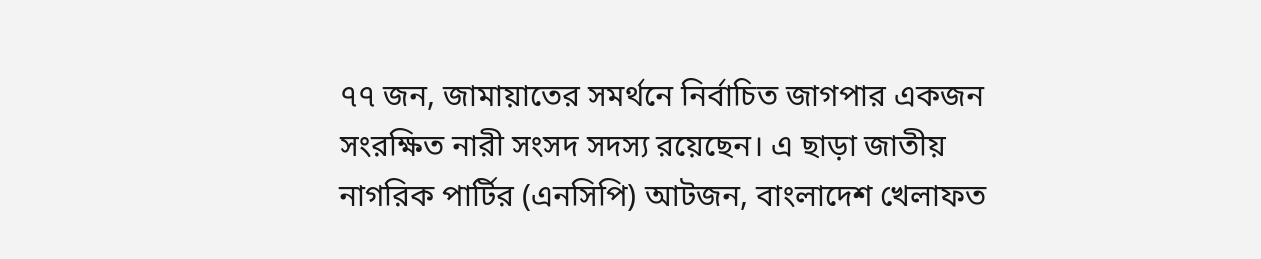৭৭ জন, জামায়াতের সমর্থনে নির্বাচিত জাগপার একজন সংরক্ষিত নারী সংসদ সদস্য রয়েছেন। এ ছাড়া জাতীয় নাগরিক পার্টির (এনসিপি) আটজন, বাংলাদেশ খেলাফত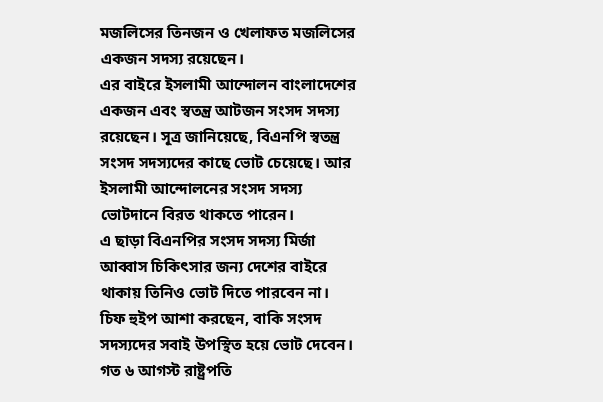মজলিসের তিনজন ও খেলাফত মজলিসের একজন সদস্য রয়েছেন।
এর বাইরে ইসলামী আন্দোলন বাংলাদেশের একজন এবং স্বতন্ত্র আটজন সংসদ সদস্য রয়েছেন। সূত্র জানিয়েছে, বিএনপি স্বতন্ত্র সংসদ সদস্যদের কাছে ভোট চেয়েছে। আর ইসলামী আন্দোলনের সংসদ সদস্য ভোটদানে বিরত থাকতে পারেন।
এ ছাড়া বিএনপির সংসদ সদস্য মির্জা আব্বাস চিকিৎসার জন্য দেশের বাইরে থাকায় তিনিও ভোট দিতে পারবেন না। চিফ হুইপ আশা করছেন, বাকি সংসদ সদস্যদের সবাই উপস্থিত হয়ে ভোট দেবেন।
গত ৬ আগস্ট রাষ্ট্রপতি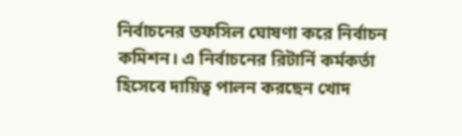নির্বাচনের তফসিল ঘোষণা করে নির্বাচন কমিশন। এ নির্বাচনের রিটার্নি কর্মকর্তা হিসেবে দায়িত্ব পালন করছেন খোদ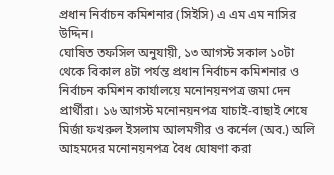প্রধান নির্বাচন কমিশনার (সিইসি) এ এম এম নাসির উদ্দিন।
ঘোষিত তফসিল অনুযায়ী, ১৩ আগস্ট সকাল ১০টা থেকে বিকাল ৪টা পর্যন্ত প্রধান নির্বাচন কমিশনার ও নির্বাচন কমিশন কার্যালয়ে মনোনয়নপত্র জমা দেন প্রার্থীরা। ১৬ আগস্ট মনোনয়নপত্র যাচাই-বাছাই শেষে মির্জা ফখরুল ইসলাম আলমগীর ও কর্নেল (অব.) অলি আহমদের মনোনয়নপত্র বৈধ ঘোষণা করা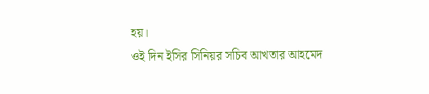হয়।
ওই দিন ইসির সিনিয়র সচিব আখতার আহমেদ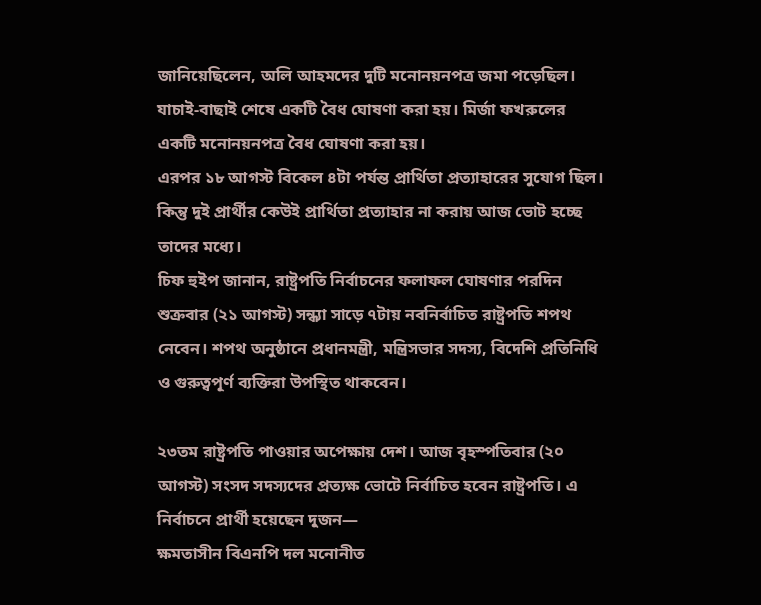জানিয়েছিলেন, অলি আহমদের দুটি মনোনয়নপত্র জমা পড়েছিল। যাচাই-বাছাই শেষে একটি বৈধ ঘোষণা করা হয়। মির্জা ফখরুলের একটি মনোনয়নপত্র বৈধ ঘোষণা করা হয়।
এরপর ১৮ আগস্ট বিকেল ৪টা পর্যন্ত প্রার্থিতা প্রত্যাহারের সুযোগ ছিল। কিন্তু দুই প্রার্থীর কেউই প্রার্থিতা প্রত্যাহার না করায় আজ ভোট হচ্ছে তাদের মধ্যে।
চিফ হুইপ জানান, রাষ্ট্রপতি নির্বাচনের ফলাফল ঘোষণার পরদিন শুক্রবার (২১ আগস্ট) সন্ধ্যা সাড়ে ৭টায় নবনির্বাচিত রাষ্ট্রপতি শপথ নেবেন। শপথ অনুষ্ঠানে প্রধানমন্ত্রী, মন্ত্রিসভার সদস্য, বিদেশি প্রতিনিধি ও গুরুত্বপূর্ণ ব্যক্তিরা উপস্থিত থাকবেন।

২৩তম রাষ্ট্রপতি পাওয়ার অপেক্ষায় দেশ। আজ বৃহস্পতিবার (২০ আগস্ট) সংসদ সদস্যদের প্রত্যক্ষ ভোটে নির্বাচিত হবেন রাষ্ট্রপতি। এ নির্বাচনে প্রার্থী হয়েছেন দুজন—
ক্ষমতাসীন বিএনপি দল মনোনীত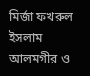মির্জা ফখরুল ইসলাম আলমগীর ও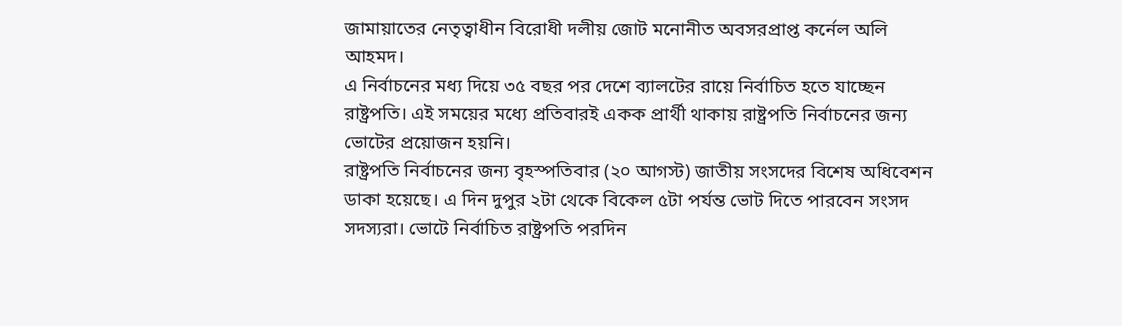জামায়াতের নেতৃত্বাধীন বিরোধী দলীয় জোট মনোনীত অবসরপ্রাপ্ত কর্নেল অলি আহমদ।
এ নির্বাচনের মধ্য দিয়ে ৩৫ বছর পর দেশে ব্যালটের রায়ে নির্বাচিত হতে যাচ্ছেন রাষ্ট্রপতি। এই সময়ের মধ্যে প্রতিবারই একক প্রার্থী থাকায় রাষ্ট্রপতি নির্বাচনের জন্য ভোটের প্রয়োজন হয়নি।
রাষ্ট্রপতি নির্বাচনের জন্য বৃহস্পতিবার (২০ আগস্ট) জাতীয় সংসদের বিশেষ অধিবেশন ডাকা হয়েছে। এ দিন দুপুর ২টা থেকে বিকেল ৫টা পর্যন্ত ভোট দিতে পারবেন সংসদ সদস্যরা। ভোটে নির্বাচিত রাষ্ট্রপতি পরদিন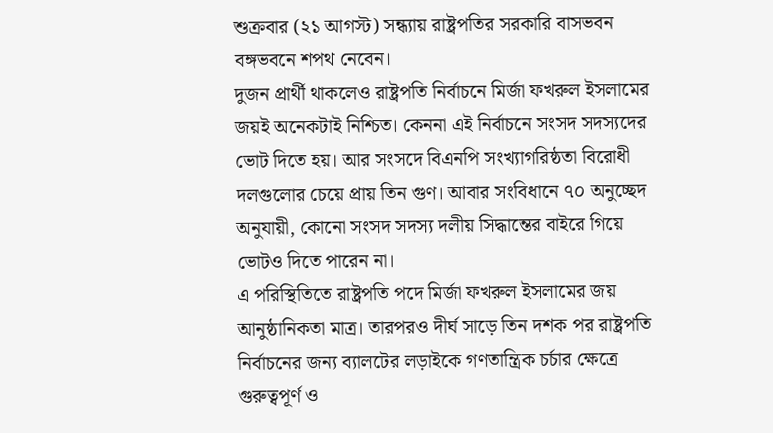শুক্রবার (২১ আগস্ট) সন্ধ্যায় রাষ্ট্রপতির সরকারি বাসভবন বঙ্গভবনে শপথ নেবেন।
দুজন প্রার্থী থাকলেও রাষ্ট্রপতি নির্বাচনে মির্জা ফখরুল ইসলামের জয়ই অনেকটাই নিশ্চিত। কেননা এই নির্বাচনে সংসদ সদস্যদের ভোট দিতে হয়। আর সংসদে বিএনপি সংখ্যাগরিষ্ঠতা বিরোধী দলগুলোর চেয়ে প্রায় তিন গুণ। আবার সংবিধানে ৭০ অনুচ্ছেদ অনুযায়ী, কোনো সংসদ সদস্য দলীয় সিদ্ধান্তের বাইরে গিয়ে ভোটও দিতে পারেন না।
এ পরিস্থিতিতে রাষ্ট্রপতি পদে মির্জা ফখরুল ইসলামের জয় আনুষ্ঠানিকতা মাত্র। তারপরও দীর্ঘ সাড়ে তিন দশক পর রাষ্ট্রপতি নির্বাচনের জন্য ব্যালটের লড়াইকে গণতান্ত্রিক চর্চার ক্ষেত্রে গুরুত্বপূর্ণ ও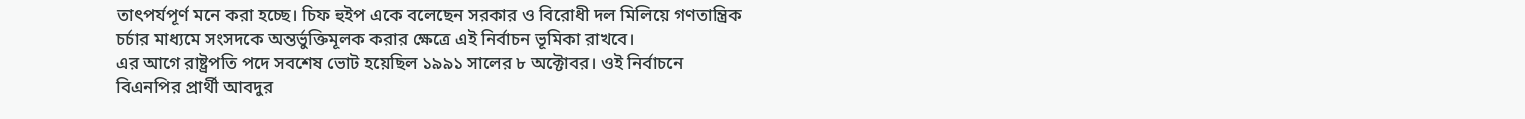তাৎপর্যপূর্ণ মনে করা হচ্ছে। চিফ হুইপ একে বলেছেন সরকার ও বিরোধী দল মিলিয়ে গণতান্ত্রিক চর্চার মাধ্যমে সংসদকে অন্তর্ভুক্তিমূলক করার ক্ষেত্রে এই নির্বাচন ভূমিকা রাখবে।
এর আগে রাষ্ট্রপতি পদে সবশেষ ভোট হয়েছিল ১৯৯১ সালের ৮ অক্টোবর। ওই নির্বাচনে বিএনপির প্রার্থী আবদুর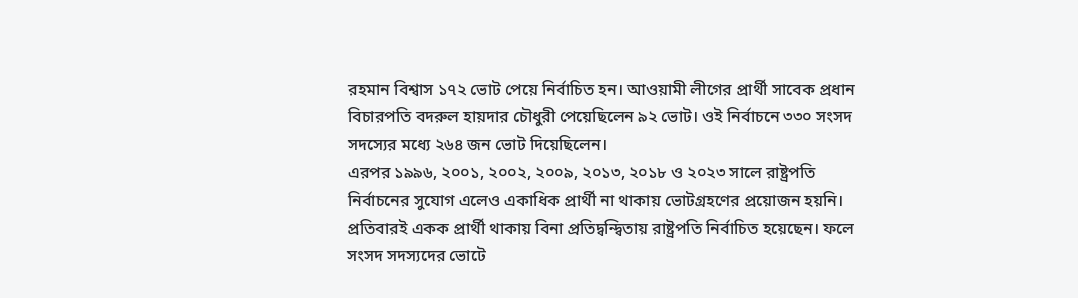রহমান বিশ্বাস ১৭২ ভোট পেয়ে নির্বাচিত হন। আওয়ামী লীগের প্রার্থী সাবেক প্রধান বিচারপতি বদরুল হায়দার চৌধুরী পেয়েছিলেন ৯২ ভোট। ওই নির্বাচনে ৩৩০ সংসদ সদস্যের মধ্যে ২৬৪ জন ভোট দিয়েছিলেন।
এরপর ১৯৯৬, ২০০১, ২০০২, ২০০৯, ২০১৩, ২০১৮ ও ২০২৩ সালে রাষ্ট্রপতি নির্বাচনের সুযোগ এলেও একাধিক প্রার্থী না থাকায় ভোটগ্রহণের প্রয়োজন হয়নি। প্রতিবারই একক প্রার্থী থাকায় বিনা প্রতিদ্বন্দ্বিতায় রাষ্ট্রপতি নির্বাচিত হয়েছেন। ফলে সংসদ সদস্যদের ভোটে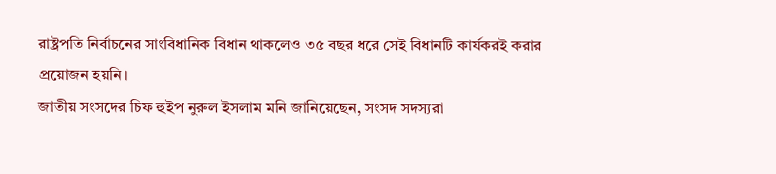রাষ্ট্রপতি নির্বাচনের সাংবিধানিক বিধান থাকলেও ৩৫ বছর ধরে সেই বিধানটি কার্যকরই করার প্রয়োজন হয়নি।
জাতীয় সংসদের চিফ হুইপ নুরুল ইসলাম মনি জানিয়েছেন, সংসদ সদস্যরা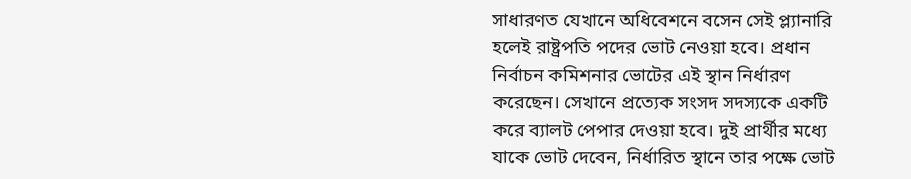সাধারণত যেখানে অধিবেশনে বসেন সেই প্ল্যানারি হলেই রাষ্ট্রপতি পদের ভোট নেওয়া হবে। প্রধান নির্বাচন কমিশনার ভোটের এই স্থান নির্ধারণ করেছেন। সেখানে প্রত্যেক সংসদ সদস্যকে একটি করে ব্যালট পেপার দেওয়া হবে। দুই প্রার্থীর মধ্যে যাকে ভোট দেবেন, নির্ধারিত স্থানে তার পক্ষে ভোট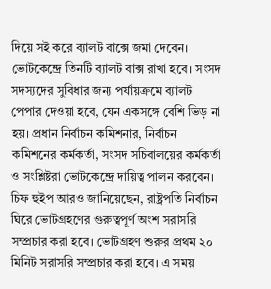দিয়ে সই করে ব্যালট বাক্সে জমা দেবেন।
ভোটকেন্দ্রে তিনটি ব্যালট বাক্স রাখা হবে। সংসদ সদস্যদের সুবিধার জন্য পর্যায়ক্রমে ব্যালট পেপার দেওয়া হবে, যেন একসঙ্গে বেশি ভিড় না হয়। প্রধান নির্বাচন কমিশনার, নির্বাচন কমিশনের কর্মকর্তা, সংসদ সচিবালয়ের কর্মকর্তা ও সংশ্লিষ্টরা ভোটকেন্দ্রে দায়িত্ব পালন করবেন।
চিফ হুইপ আরও জানিয়েছেন, রাষ্ট্রপতি নির্বাচন ঘিরে ভোটগ্রহণের গুরুত্বপূর্ণ অংশ সরাসরি সম্প্রচার করা হবে। ভোটগ্রহণ শুরুর প্রথম ২০ মিনিট সরাসরি সম্প্রচার করা হবে। এ সময়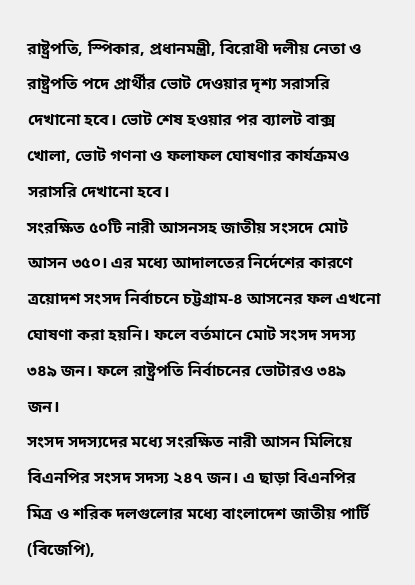রাষ্ট্রপতি, স্পিকার, প্রধানমন্ত্রী, বিরোধী দলীয় নেতা ও রাষ্ট্রপতি পদে প্রার্থীর ভোট দেওয়ার দৃশ্য সরাসরি দেখানো হবে। ভোট শেষ হওয়ার পর ব্যালট বাক্স খোলা, ভোট গণনা ও ফলাফল ঘোষণার কার্যক্রমও সরাসরি দেখানো হবে।
সংরক্ষিত ৫০টি নারী আসনসহ জাতীয় সংসদে মোট আসন ৩৫০। এর মধ্যে আদালতের নির্দেশের কারণে ত্রয়োদশ সংসদ নির্বাচনে চট্টগ্রাম-৪ আসনের ফল এখনো ঘোষণা করা হয়নি। ফলে বর্তমানে মোট সংসদ সদস্য ৩৪৯ জন। ফলে রাষ্ট্রপতি নির্বাচনের ভোটারও ৩৪৯ জন।
সংসদ সদস্যদের মধ্যে সংরক্ষিত নারী আসন মিলিয়ে বিএনপির সংসদ সদস্য ২৪৭ জন। এ ছাড়া বিএনপির মিত্র ও শরিক দলগুলোর মধ্যে বাংলাদেশ জাতীয় পার্টি (বিজেপি),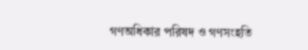গণঅধিকার পরিষদ ও গণসংহতি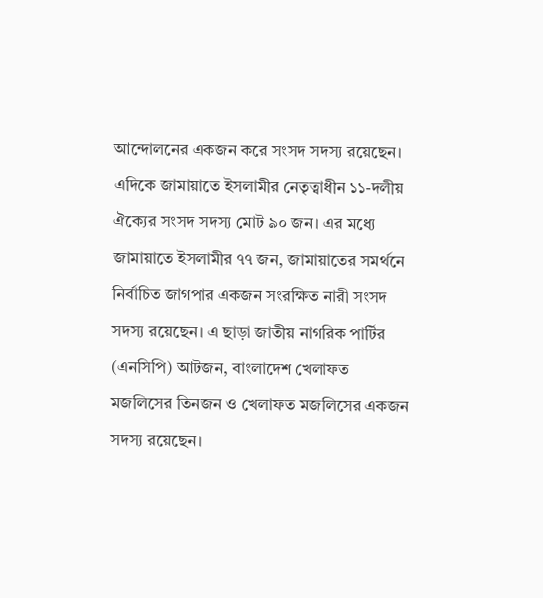আন্দোলনের একজন করে সংসদ সদস্য রয়েছেন।
এদিকে জামায়াতে ইসলামীর নেতৃত্বাধীন ১১-দলীয় ঐক্যের সংসদ সদস্য মোট ৯০ জন। এর মধ্যে জামায়াতে ইসলামীর ৭৭ জন, জামায়াতের সমর্থনে নির্বাচিত জাগপার একজন সংরক্ষিত নারী সংসদ সদস্য রয়েছেন। এ ছাড়া জাতীয় নাগরিক পার্টির (এনসিপি) আটজন, বাংলাদেশ খেলাফত মজলিসের তিনজন ও খেলাফত মজলিসের একজন সদস্য রয়েছেন।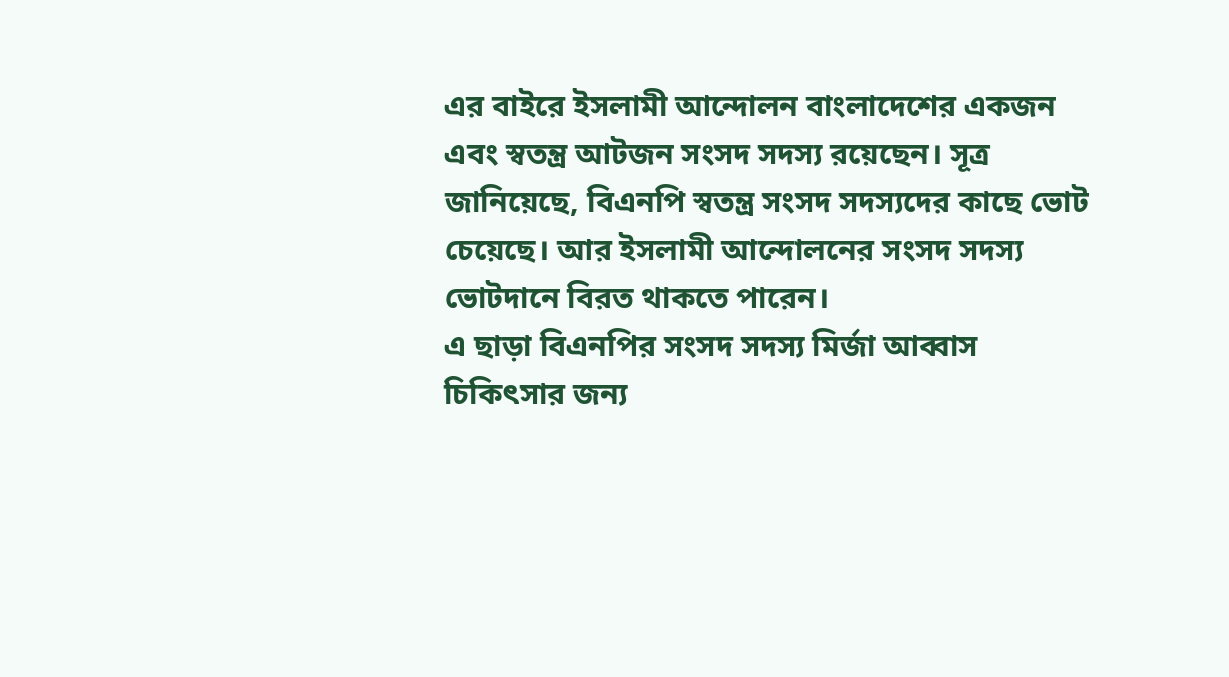এর বাইরে ইসলামী আন্দোলন বাংলাদেশের একজন এবং স্বতন্ত্র আটজন সংসদ সদস্য রয়েছেন। সূত্র জানিয়েছে, বিএনপি স্বতন্ত্র সংসদ সদস্যদের কাছে ভোট চেয়েছে। আর ইসলামী আন্দোলনের সংসদ সদস্য ভোটদানে বিরত থাকতে পারেন।
এ ছাড়া বিএনপির সংসদ সদস্য মির্জা আব্বাস চিকিৎসার জন্য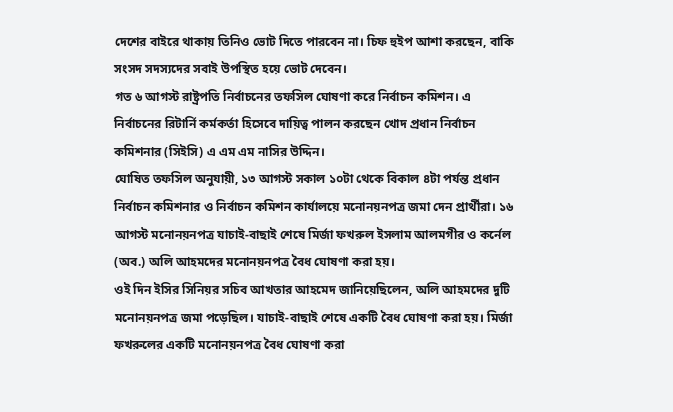দেশের বাইরে থাকায় তিনিও ভোট দিতে পারবেন না। চিফ হুইপ আশা করছেন, বাকি সংসদ সদস্যদের সবাই উপস্থিত হয়ে ভোট দেবেন।
গত ৬ আগস্ট রাষ্ট্রপতি নির্বাচনের তফসিল ঘোষণা করে নির্বাচন কমিশন। এ নির্বাচনের রিটার্নি কর্মকর্তা হিসেবে দায়িত্ব পালন করছেন খোদ প্রধান নির্বাচন কমিশনার (সিইসি) এ এম এম নাসির উদ্দিন।
ঘোষিত তফসিল অনুযায়ী, ১৩ আগস্ট সকাল ১০টা থেকে বিকাল ৪টা পর্যন্ত প্রধান নির্বাচন কমিশনার ও নির্বাচন কমিশন কার্যালয়ে মনোনয়নপত্র জমা দেন প্রার্থীরা। ১৬ আগস্ট মনোনয়নপত্র যাচাই-বাছাই শেষে মির্জা ফখরুল ইসলাম আলমগীর ও কর্নেল (অব.) অলি আহমদের মনোনয়নপত্র বৈধ ঘোষণা করা হয়।
ওই দিন ইসির সিনিয়র সচিব আখতার আহমেদ জানিয়েছিলেন, অলি আহমদের দুটি মনোনয়নপত্র জমা পড়েছিল। যাচাই-বাছাই শেষে একটি বৈধ ঘোষণা করা হয়। মির্জা ফখরুলের একটি মনোনয়নপত্র বৈধ ঘোষণা করা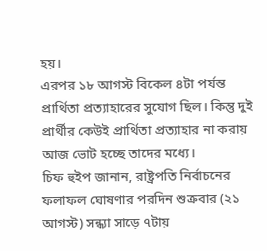হয়।
এরপর ১৮ আগস্ট বিকেল ৪টা পর্যন্ত প্রার্থিতা প্রত্যাহারের সুযোগ ছিল। কিন্তু দুই প্রার্থীর কেউই প্রার্থিতা প্রত্যাহার না করায় আজ ভোট হচ্ছে তাদের মধ্যে।
চিফ হুইপ জানান, রাষ্ট্রপতি নির্বাচনের ফলাফল ঘোষণার পরদিন শুক্রবার (২১ আগস্ট) সন্ধ্যা সাড়ে ৭টায়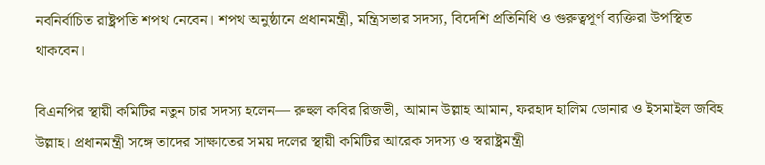নবনির্বাচিত রাষ্ট্রপতি শপথ নেবেন। শপথ অনুষ্ঠানে প্রধানমন্ত্রী, মন্ত্রিসভার সদস্য, বিদেশি প্রতিনিধি ও গুরুত্বপূর্ণ ব্যক্তিরা উপস্থিত থাকবেন।

বিএনপির স্থায়ী কমিটির নতুন চার সদস্য হলেন— রুহুল কবির রিজভী, আমান উল্লাহ আমান, ফরহাদ হালিম ডোনার ও ইসমাইল জবিহ উল্লাহ। প্রধানমন্ত্রী সঙ্গে তাদের সাক্ষাতের সময় দলের স্থায়ী কমিটির আরেক সদস্য ও স্বরাষ্ট্রমন্ত্রী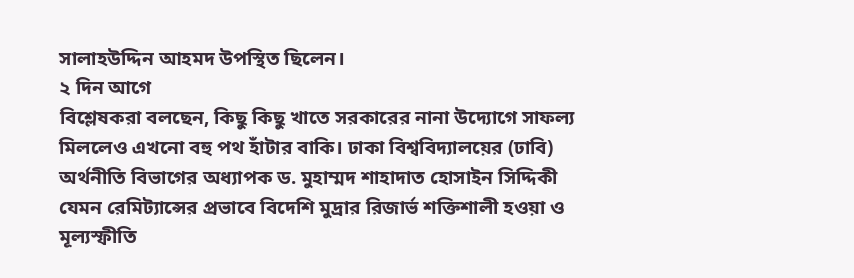সালাহউদ্দিন আহমদ উপস্থিত ছিলেন।
২ দিন আগে
বিশ্লেষকরা বলছেন, কিছু কিছু খাতে সরকারের নানা উদ্যোগে সাফল্য মিললেও এখনো বহু পথ হাঁটার বাকি। ঢাকা বিশ্ববিদ্যালয়ের (ঢাবি) অর্থনীতি বিভাগের অধ্যাপক ড. মুহাম্মদ শাহাদাত হোসাইন সিদ্দিকী যেমন রেমিট্যান্সের প্রভাবে বিদেশি মুদ্রার রিজার্ভ শক্তিশালী হওয়া ও মূল্যস্ফীতি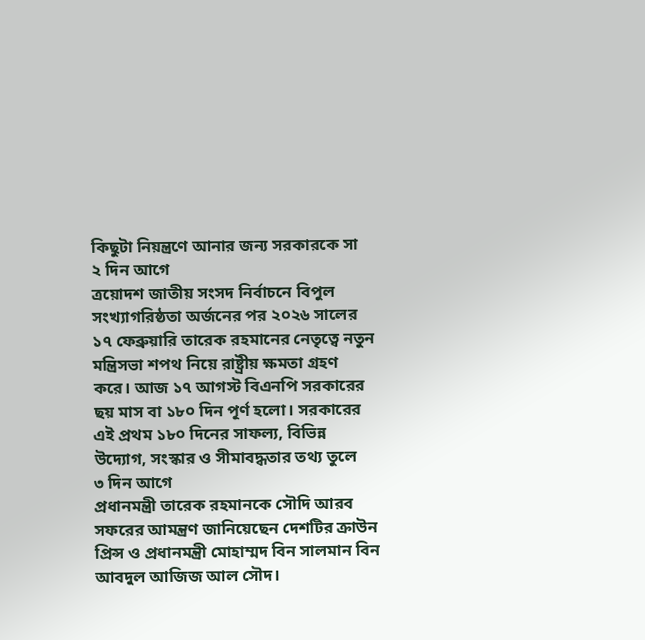কিছুটা নিয়ন্ত্রণে আনার জন্য সরকারকে সা
২ দিন আগে
ত্রয়োদশ জাতীয় সংসদ নির্বাচনে বিপুল সংখ্যাগরিষ্ঠতা অর্জনের পর ২০২৬ সালের ১৭ ফেব্রুয়ারি তারেক রহমানের নেতৃত্বে নতুন মন্ত্রিসভা শপথ নিয়ে রাষ্ট্রীয় ক্ষমতা গ্রহণ করে। আজ ১৭ আগস্ট বিএনপি সরকারের ছয় মাস বা ১৮০ দিন পূর্ণ হলো। সরকারের এই প্রথম ১৮০ দিনের সাফল্য, বিভিন্ন উদ্যোগ, সংস্কার ও সীমাবদ্ধতার তথ্য তুলে
৩ দিন আগে
প্রধানমন্ত্রী তারেক রহমানকে সৌদি আরব সফরের আমন্ত্রণ জানিয়েছেন দেশটির ক্রাউন প্রিন্স ও প্রধানমন্ত্রী মোহাম্মদ বিন সালমান বিন আবদুল আজিজ আল সৌদ।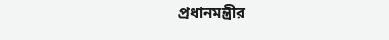প্রধানমন্ত্রীর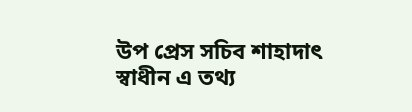উপ প্রেস সচিব শাহাদাৎ স্বাধীন এ তথ্য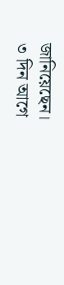জানিয়েছেন।
৩ দিন আগে